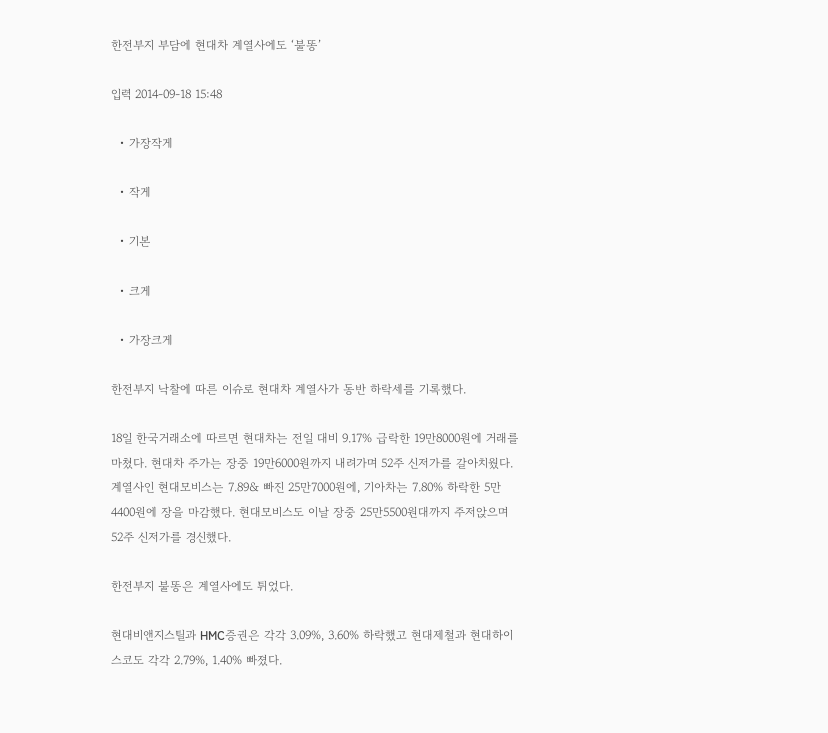한전부지 부담에 현대차 계열사에도 ‘불똥’

입력 2014-09-18 15:48

  • 가장작게

  • 작게

  • 기본

  • 크게

  • 가장크게

한전부지 낙찰에 따른 이슈로 현대차 계열사가 동반 하락세를 기록했다.

18일 한국거래소에 따르면 현대차는 전일 대비 9.17% 급락한 19만8000원에 거래를 마쳤다. 현대차 주가는 장중 19만6000원까지 내려가며 52주 신저가를 갈아치웠다. 계열사인 현대모비스는 7.89& 빠진 25만7000원에, 기아차는 7.80% 하락한 5만4400원에 장을 마감했다. 현대모비스도 이날 장중 25만5500원대까지 주저앉으며 52주 신저가를 경신했다.

한전부지 불똥은 계열사에도 튀었다.

현대비앤지스틸과 HMC증권은 각각 3.09%, 3.60% 하락했고 현대제철과 현대하이스코도 각각 2.79%, 1.40% 빠졌다.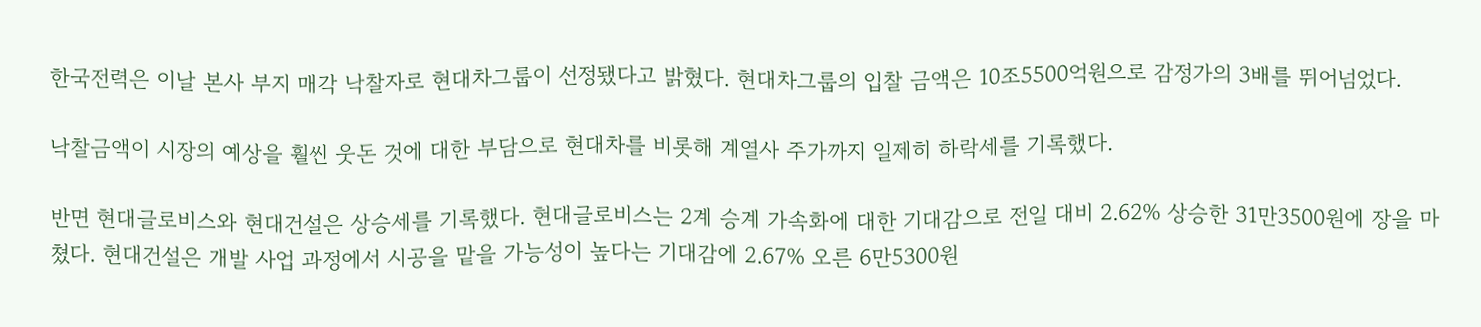한국전력은 이날 본사 부지 매각 낙찰자로 현대차그룹이 선정됐다고 밝혔다. 현대차그룹의 입찰 금액은 10조5500억원으로 감정가의 3배를 뛰어넘었다.

낙찰금액이 시장의 예상을 훨씬 웃돈 것에 대한 부담으로 현대차를 비롯해 계열사 주가까지 일제히 하락세를 기록했다.

반면 현대글로비스와 현대건설은 상승세를 기록했다. 현대글로비스는 2계 승계 가속화에 대한 기대감으로 전일 대비 2.62% 상승한 31만3500원에 장을 마쳤다. 현대건설은 개발 사업 과정에서 시공을 맡을 가능성이 높다는 기대감에 2.67% 오른 6만5300원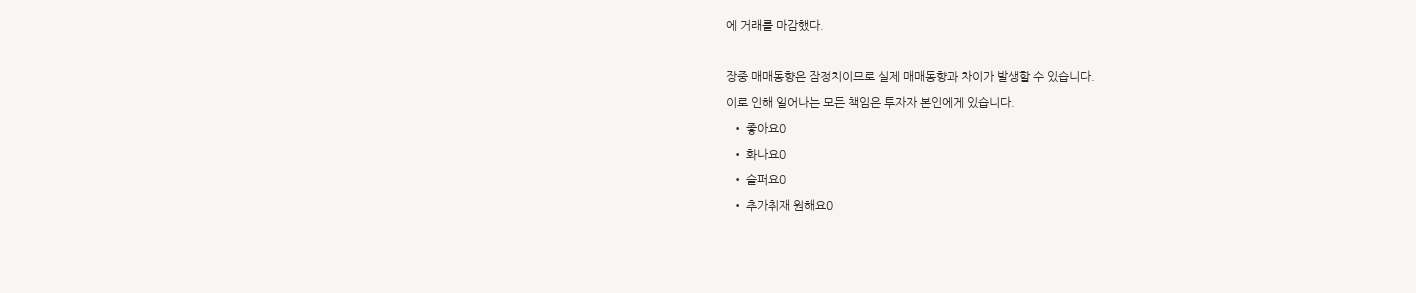에 거래를 마감했다.

장중 매매동향은 잠정치이므로 실제 매매동향과 차이가 발생할 수 있습니다.
이로 인해 일어나는 모든 책임은 투자자 본인에게 있습니다.
  • 좋아요0
  • 화나요0
  • 슬퍼요0
  • 추가취재 원해요0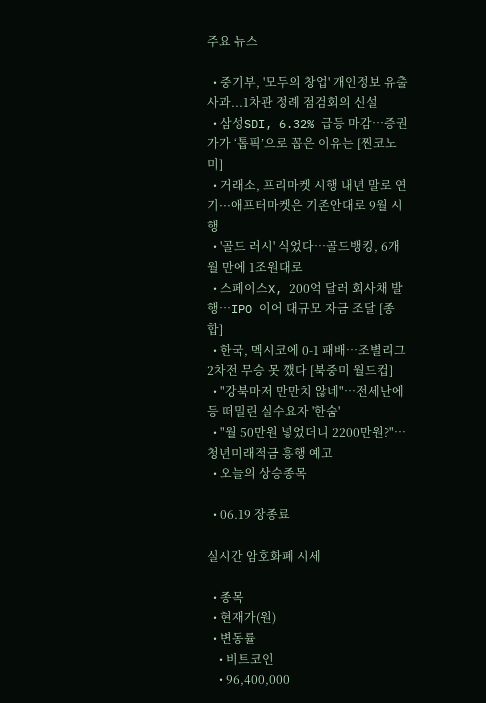주요 뉴스

  • 중기부, '모두의 창업' 개인정보 유출 사과...1차관 정례 점검회의 신설
  • 삼성SDI, 6.32% 급등 마감⋯증권가가 ‘톱픽’으로 꼽은 이유는 [찐코노미]
  • 거래소, 프리마켓 시행 내년 말로 연기···애프터마켓은 기존안대로 9월 시행
  • '골드 러시' 식었다…골드뱅킹, 6개월 만에 1조원대로
  • 스페이스X, 200억 달러 회사채 발행⋯IPO 이어 대규모 자금 조달 [종합]
  • 한국, 멕시코에 0-1 패배⋯조별리그 2차전 무승 못 깼다 [북중미 월드컵]
  • "강북마저 만만치 않네"⋯전세난에 등 떠밀린 실수요자 '한숨'
  • "월 50만원 넣었더니 2200만원?"…청년미래적금 흥행 예고
  • 오늘의 상승종목

  • 06.19 장종료

실시간 암호화폐 시세

  • 종목
  • 현재가(원)
  • 변동률
    • 비트코인
    • 96,400,000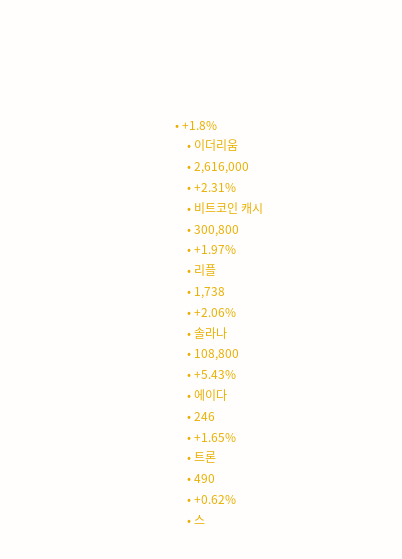• +1.8%
    • 이더리움
    • 2,616,000
    • +2.31%
    • 비트코인 캐시
    • 300,800
    • +1.97%
    • 리플
    • 1,738
    • +2.06%
    • 솔라나
    • 108,800
    • +5.43%
    • 에이다
    • 246
    • +1.65%
    • 트론
    • 490
    • +0.62%
    • 스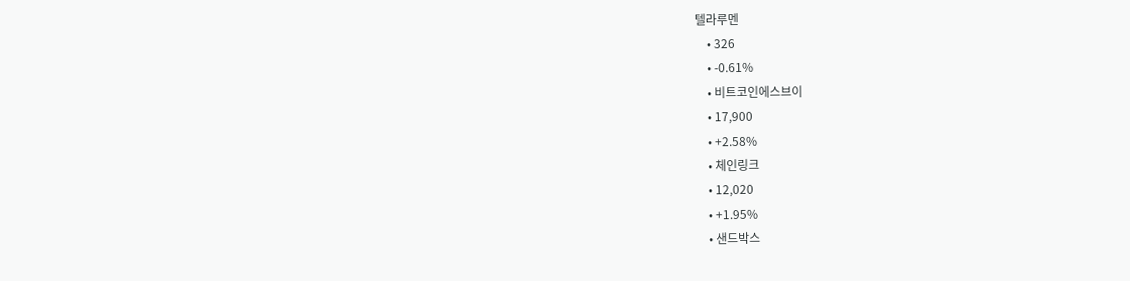텔라루멘
    • 326
    • -0.61%
    • 비트코인에스브이
    • 17,900
    • +2.58%
    • 체인링크
    • 12,020
    • +1.95%
    • 샌드박스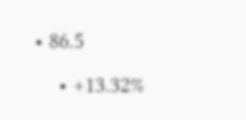• 86.5
    • +13.32%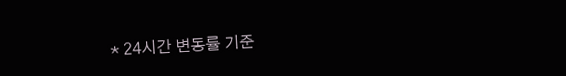* 24시간 변동률 기준